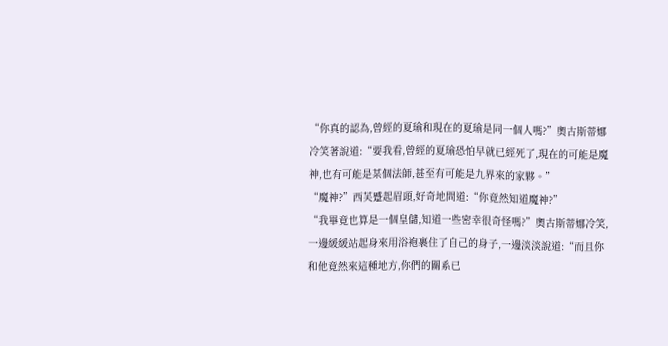“你真的認為,曾經的夏瑜和現在的夏瑜是同一個人嗎?”奧古斯蒂娜冷笑著說道:“要我看,曾經的夏瑜恐怕早就已經死了,現在的可能是魔神,也有可能是某個法師,甚至有可能是九界來的家夥。”
“魔神?”西芙蹙起眉頭,好奇地問道:“你竟然知道魔神?”
“我畢竟也算是一個皇儲,知道一些密幸很奇怪嗎?”奧古斯蒂娜冷笑,一邊緩緩站起身來用浴袍裹住了自己的身子,一邊淡淡說道:“而且你和他竟然來這種地方,你們的關系已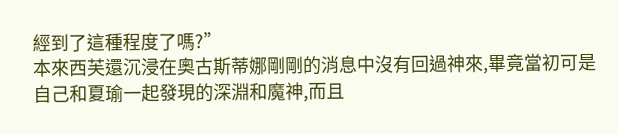經到了這種程度了嗎?”
本來西芙還沉浸在奧古斯蒂娜剛剛的消息中沒有回過神來,畢竟當初可是自己和夏瑜一起發現的深淵和魔神,而且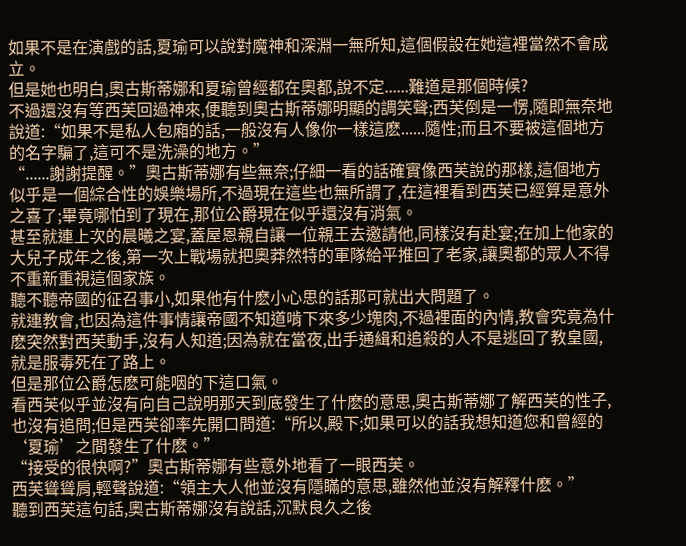如果不是在演戲的話,夏瑜可以說對魔神和深淵一無所知,這個假設在她這裡當然不會成立。
但是她也明白,奧古斯蒂娜和夏瑜曾經都在奧都,說不定......難道是那個時候?
不過還沒有等西芙回過神來,便聽到奧古斯蒂娜明顯的調笑聲;西芙倒是一愣,隨即無奈地說道:“如果不是私人包廂的話,一般沒有人像你一樣這麽......隨性;而且不要被這個地方的名字騙了,這可不是洗澡的地方。”
“......謝謝提醒。”奧古斯蒂娜有些無奈;仔細一看的話確實像西芙說的那樣,這個地方似乎是一個綜合性的娛樂場所,不過現在這些也無所謂了,在這裡看到西芙已經算是意外之喜了;畢竟哪怕到了現在,那位公爵現在似乎還沒有消氣。
甚至就連上次的晨曦之宴,蓋屋恩親自讓一位親王去邀請他,同樣沒有赴宴;在加上他家的大兒子成年之後,第一次上戰場就把奧莽然特的軍隊給平推回了老家,讓奧都的眾人不得不重新重視這個家族。
聽不聽帝國的征召事小,如果他有什麽小心思的話那可就出大問題了。
就連教會,也因為這件事情讓帝國不知道啃下來多少塊肉,不過裡面的內情,教會究竟為什麽突然對西芙動手,沒有人知道;因為就在當夜,出手通緝和追殺的人不是逃回了教皇國,就是服毒死在了路上。
但是那位公爵怎麽可能咽的下這口氣。
看西芙似乎並沒有向自己說明那天到底發生了什麽的意思,奧古斯蒂娜了解西芙的性子,也沒有追問;但是西芙卻率先開口問道:“所以,殿下;如果可以的話我想知道您和曾經的‘夏瑜’之間發生了什麽。”
“接受的很快啊?”奧古斯蒂娜有些意外地看了一眼西芙。
西芙聳聳肩,輕聲說道:“領主大人他並沒有隱瞞的意思,雖然他並沒有解釋什麽。”
聽到西芙這句話,奧古斯蒂娜沒有說話,沉默良久之後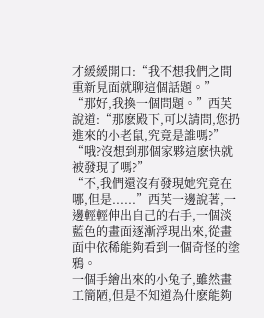才緩緩開口:“我不想我們之間重新見面就聊這個話題。”
“那好,我換一個問題。”西芙說道:“那麽殿下,可以請問,您扔進來的小老鼠,究竟是誰嗎?”
“哦?沒想到那個家夥這麽快就被發現了嗎?”
“不,我們還沒有發現她究竟在哪,但是......”西芙一邊說著,一邊輕輕伸出自己的右手,一個淡藍色的畫面逐漸浮現出來,從畫面中依稀能夠看到一個奇怪的塗鴉。
一個手繪出來的小兔子,雖然畫工簡陋,但是不知道為什麽能夠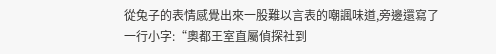從兔子的表情感覺出來一股難以言表的嘲諷味道,旁邊還寫了一行小字:“奧都王室直屬偵探社到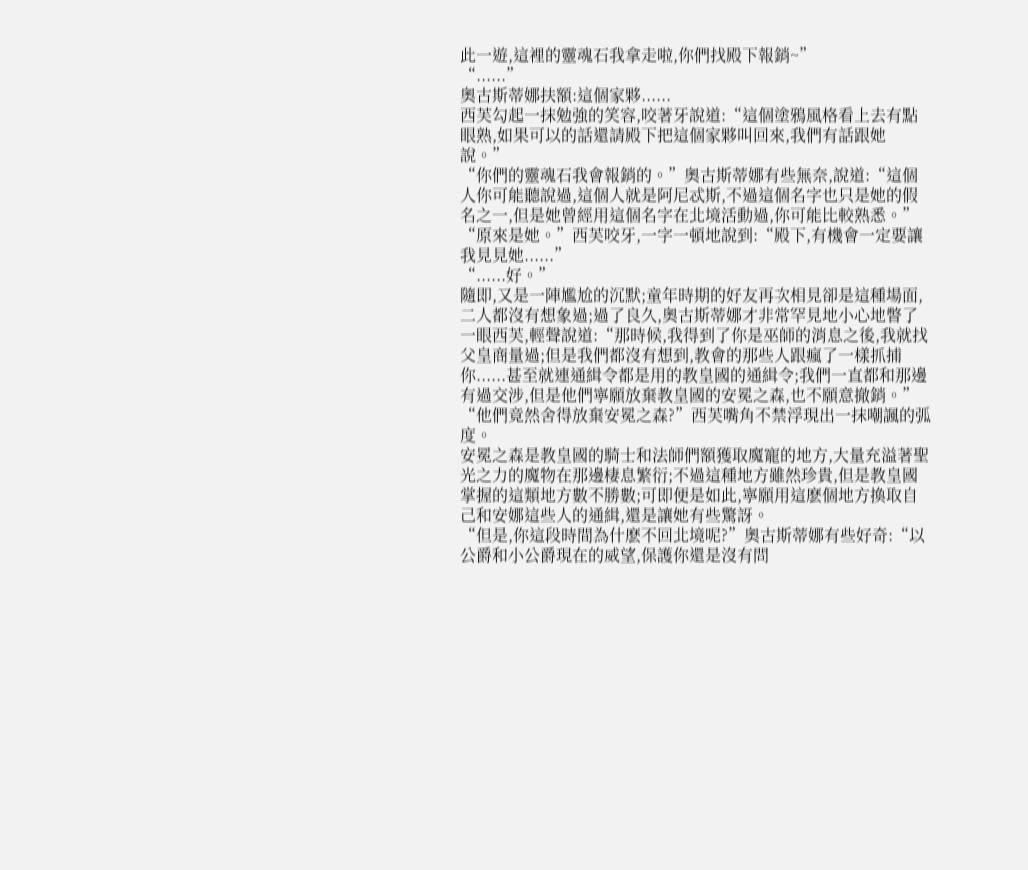此一遊,這裡的靈魂石我拿走啦,你們找殿下報銷~”
“......”
奧古斯蒂娜扶額:這個家夥......
西芙勾起一抹勉強的笑容,咬著牙說道:“這個塗鴉風格看上去有點眼熟,如果可以的話還請殿下把這個家夥叫回來,我們有話跟她說。”
“你們的靈魂石我會報銷的。”奧古斯蒂娜有些無奈,說道:“這個人你可能聽說過,這個人就是阿尼忒斯,不過這個名字也只是她的假名之一,但是她曾經用這個名字在北境活動過,你可能比較熟悉。”
“原來是她。”西芙咬牙,一字一頓地說到:“殿下,有機會一定要讓我見見她......”
“......好。”
隨即,又是一陣尷尬的沉默;童年時期的好友再次相見卻是這種場面,二人都沒有想象過;過了良久,奧古斯蒂娜才非常罕見地小心地瞥了一眼西芙,輕聲說道:“那時候,我得到了你是巫師的消息之後,我就找父皇商量過;但是我們都沒有想到,教會的那些人跟瘋了一樣抓捕你......甚至就連通緝令都是用的教皇國的通緝令;我們一直都和那邊有過交涉,但是他們寧願放棄教皇國的安冕之森,也不願意撤銷。”
“他們竟然舍得放棄安冕之森?”西芙嘴角不禁浮現出一抹嘲諷的弧度。
安冕之森是教皇國的騎士和法師們額獲取魔寵的地方,大量充溢著聖光之力的魔物在那邊棲息繁衍;不過這種地方雖然珍貴,但是教皇國掌握的這類地方數不勝數;可即便是如此,寧願用這麽個地方換取自己和安娜這些人的通緝,還是讓她有些驚訝。
“但是,你這段時間為什麽不回北境呢?”奧古斯蒂娜有些好奇:“以公爵和小公爵現在的威望,保護你還是沒有問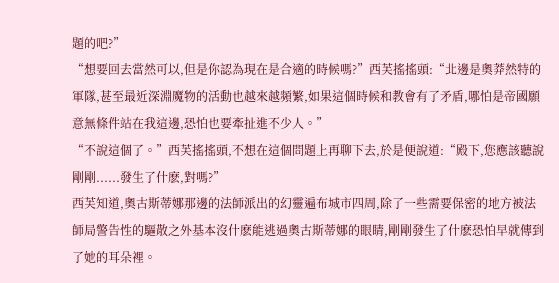題的吧?”
“想要回去當然可以,但是你認為現在是合適的時候嗎?”西芙搖搖頭:“北邊是奧莽然特的軍隊,甚至最近深淵魔物的活動也越來越頻繁,如果這個時候和教會有了矛盾,哪怕是帝國願意無條件站在我這邊,恐怕也要牽扯進不少人。”
“不說這個了。”西芙搖搖頭,不想在這個問題上再聊下去,於是便說道:“殿下,您應該聽說剛剛......發生了什麽,對嗎?”
西芙知道,奧古斯蒂娜那邊的法師派出的幻靈遍布城市四周,除了一些需要保密的地方被法師局警告性的驅散之外基本沒什麽能逃過奧古斯蒂娜的眼睛,剛剛發生了什麽恐怕早就傳到了她的耳朵裡。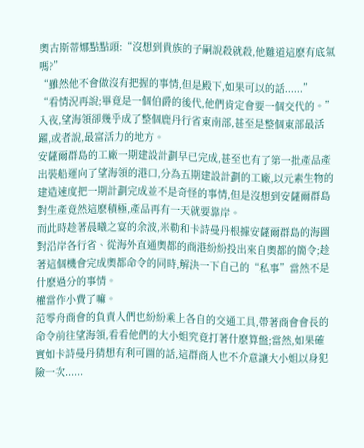奧古斯蒂娜點點頭:“沒想到貴族的子嗣說殺就殺,他難道這麽有底氣嗎?”
“雖然他不會做沒有把握的事情,但是殿下,如果可以的話......”
“看情況再說;畢竟是一個伯爵的後代,他們肯定會要一個交代的。”
入夜,望海領卻幾乎成了整個鹿丹行省東南部,甚至是整個東部最活躍,或者說,最富活力的地方。
安薩爾群島的工廠一期建設計劃早已完成,甚至也有了第一批產品產出裝船運向了望海領的港口,分為五期建設計劃的工廠,以元素生物的建造速度把一期計劃完成並不是奇怪的事情,但是沒想到安薩爾群島對生產竟然這麽積極,產品再有一天就要靠岸。
而此時趁著晨曦之宴的余波,米勒和卡詩曼丹根據安薩爾群島的海圖對沿岸各行省、從海外直通奧都的商港紛紛投出來自奧都的簡令;趁著這個機會完成奧都命令的同時,解決一下自己的“私事”當然不是什麽過分的事情。
權當作小費了嘛。
范零舟商會的負責人們也紛紛乘上各自的交通工具,帶著商會會長的命令前往望海領,看看他們的大小姐究竟打著什麽算盤;當然,如果確實如卡詩曼丹猜想有利可圖的話,這群商人也不介意讓大小姐以身犯險一次......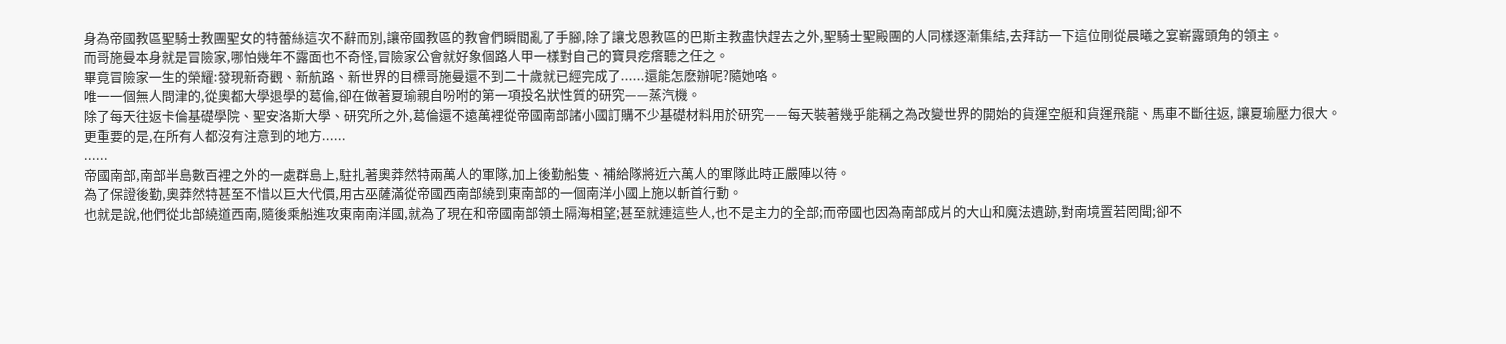身為帝國教區聖騎士教團聖女的特蕾絲這次不辭而別,讓帝國教區的教會們瞬間亂了手腳,除了讓戈恩教區的巴斯主教盡快趕去之外,聖騎士聖殿團的人同樣逐漸集結,去拜訪一下這位剛從晨曦之宴嶄露頭角的領主。
而哥施曼本身就是冒險家,哪怕幾年不露面也不奇怪,冒險家公會就好象個路人甲一樣對自己的寶貝疙瘩聽之任之。
畢竟冒險家一生的榮耀:發現新奇觀、新航路、新世界的目標哥施曼還不到二十歲就已經完成了......還能怎麽辦呢?隨她咯。
唯一一個無人問津的,從奧都大學退學的葛倫,卻在做著夏瑜親自吩咐的第一項投名狀性質的研究——蒸汽機。
除了每天往返卡倫基礎學院、聖安洛斯大學、研究所之外,葛倫還不遠萬裡從帝國南部諸小國訂購不少基礎材料用於研究——每天裝著幾乎能稱之為改變世界的開始的貨運空艇和貨運飛龍、馬車不斷往返, 讓夏瑜壓力很大。
更重要的是,在所有人都沒有注意到的地方......
......
帝國南部,南部半島數百裡之外的一處群島上,駐扎著奧莽然特兩萬人的軍隊,加上後勤船隻、補給隊將近六萬人的軍隊此時正嚴陣以待。
為了保證後勤,奧莽然特甚至不惜以巨大代價,用古巫薩滿從帝國西南部繞到東南部的一個南洋小國上施以斬首行動。
也就是說,他們從北部繞道西南,隨後乘船進攻東南南洋國,就為了現在和帝國南部領土隔海相望;甚至就連這些人,也不是主力的全部;而帝國也因為南部成片的大山和魔法遺跡,對南境置若罔聞;卻不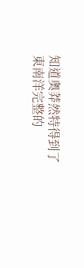知道奧莽然特得到了東南洋完整的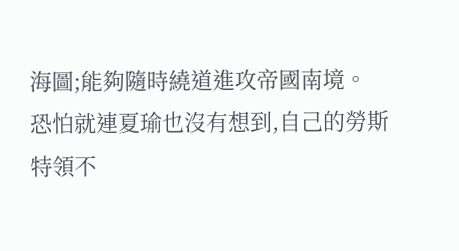海圖;能夠隨時繞道進攻帝國南境。
恐怕就連夏瑜也沒有想到,自己的勞斯特領不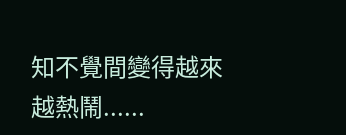知不覺間變得越來越熱鬧......